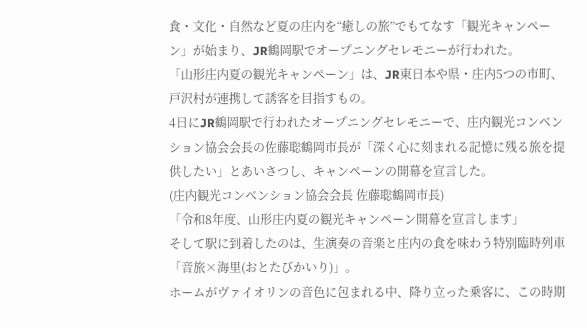食・文化・自然など夏の庄内を“癒しの旅”でもてなす「観光キャンペーン」が始まり、JR鶴岡駅でオープニングセレモニーが行われた。
「山形庄内夏の観光キャンペーン」は、JR東日本や県・庄内5つの市町、戸沢村が連携して誘客を目指すもの。
4日にJR鶴岡駅で行われたオープニングセレモニーで、庄内観光コンベンション協会会長の佐藤聡鶴岡市長が「深く心に刻まれる記憶に残る旅を提供したい」とあいさつし、キャンペーンの開幕を宣言した。
(庄内観光コンベンション協会会長 佐藤聡鶴岡市長)
「令和8年度、山形庄内夏の観光キャンペーン開幕を宣言します」
そして駅に到着したのは、生演奏の音楽と庄内の食を味わう特別臨時列車「音旅×海里(おとたびかいり)」。
ホームがヴァイオリンの音色に包まれる中、降り立った乗客に、この時期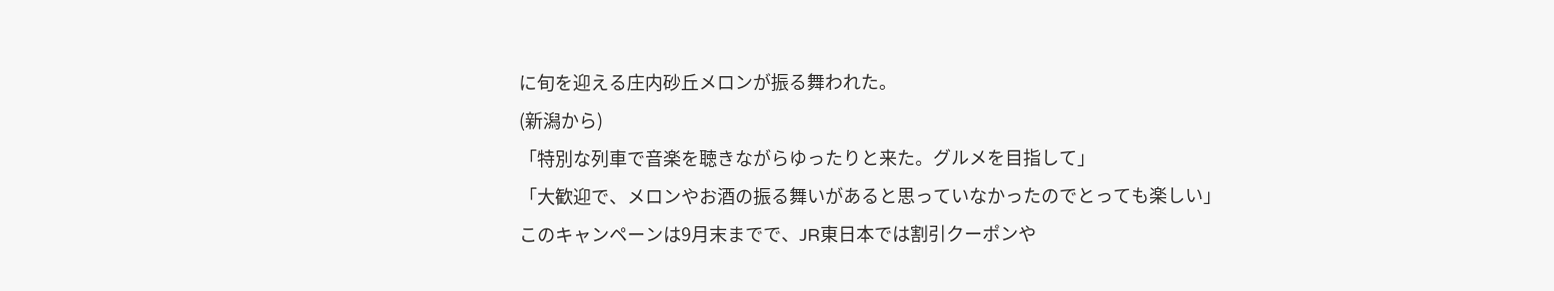に旬を迎える庄内砂丘メロンが振る舞われた。
(新潟から)
「特別な列車で音楽を聴きながらゆったりと来た。グルメを目指して」
「大歓迎で、メロンやお酒の振る舞いがあると思っていなかったのでとっても楽しい」
このキャンペーンは9月末までで、JR東日本では割引クーポンや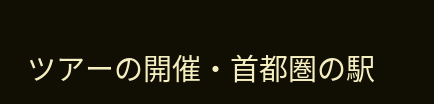ツアーの開催・首都圏の駅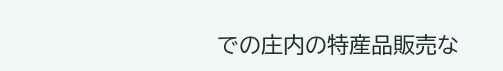での庄内の特産品販売な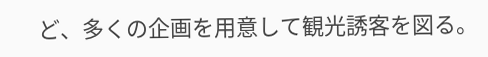ど、多くの企画を用意して観光誘客を図る。